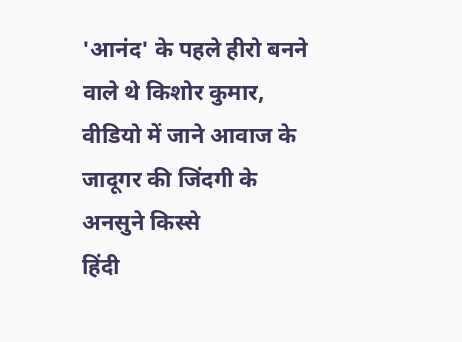'आनंद' के पहले हीरो बनने वाले थे किशोर कुमार, वीडियो में जाने आवाज के जादूगर की जिंदगी के अनसुने किस्से
हिंदी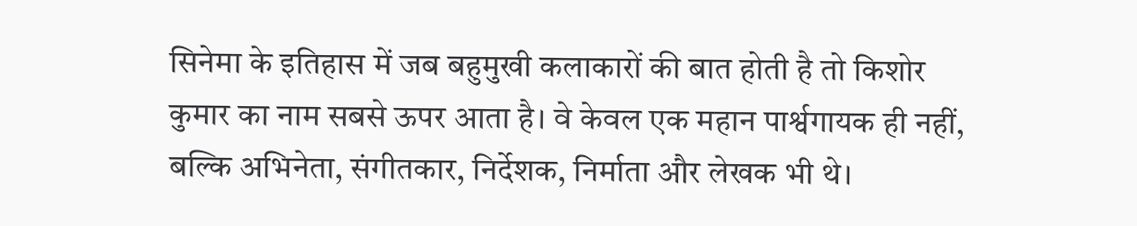सिनेमा के इतिहास में जब बहुमुखी कलाकारों की बात होती है तो किशोर कुमार का नाम सबसे ऊपर आता है। वे केवल एक महान पार्श्वगायक ही नहीं, बल्कि अभिनेता, संगीतकार, निर्देशक, निर्माता और लेखक भी थे।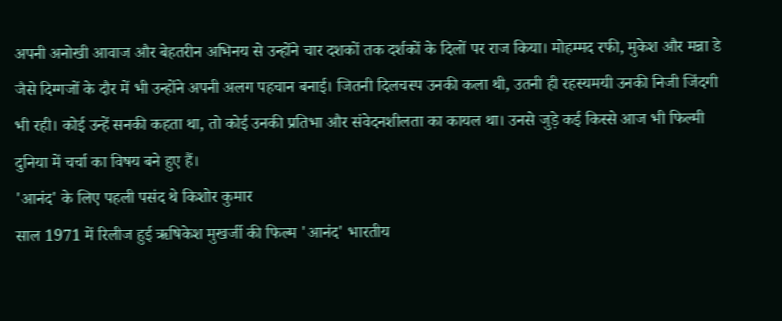अपनी अनोखी आवाज और बेहतरीन अभिनय से उन्होंने चार दशकों तक दर्शकों के दिलों पर राज किया। मोहम्मद रफी, मुकेश और मन्ना डे जैसे दिग्गजों के दौर में भी उन्होंने अपनी अलग पहचान बनाई। जितनी दिलचस्प उनकी कला थी, उतनी ही रहस्यमयी उनकी निजी जिंदगी भी रही। कोई उन्हें सनकी कहता था, तो कोई उनकी प्रतिभा और संवेदनशीलता का कायल था। उनसे जुड़े कई किस्से आज भी फिल्मी दुनिया में चर्चा का विषय बने हुए हैं।
'आनंद' के लिए पहली पसंद थे किशोर कुमार
साल 1971 में रिलीज हुई ऋषिकेश मुखर्जी की फिल्म 'आनंद' भारतीय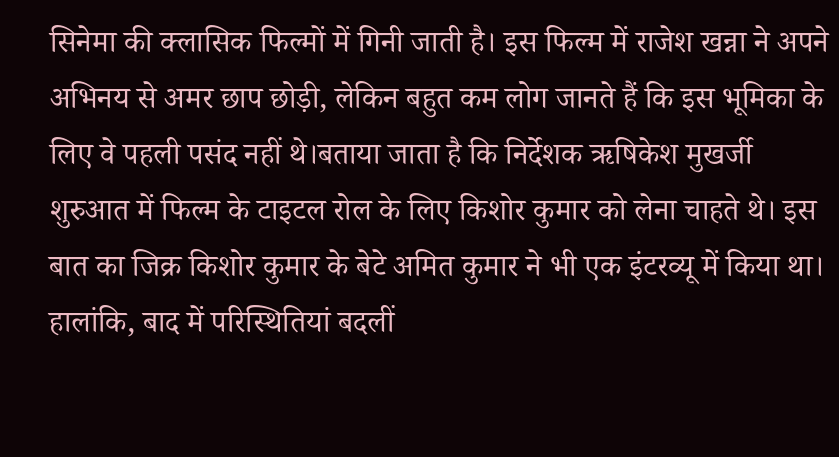सिनेमा की क्लासिक फिल्मों में गिनी जाती है। इस फिल्म में राजेश खन्ना ने अपने अभिनय से अमर छाप छोड़ी, लेकिन बहुत कम लोग जानते हैं कि इस भूमिका के लिए वे पहली पसंद नहीं थे।बताया जाता है कि निर्देशक ऋषिकेश मुखर्जी शुरुआत में फिल्म के टाइटल रोल के लिए किशोर कुमार को लेना चाहते थे। इस बात का जिक्र किशोर कुमार के बेटे अमित कुमार ने भी एक इंटरव्यू में किया था। हालांकि, बाद में परिस्थितियां बदलीं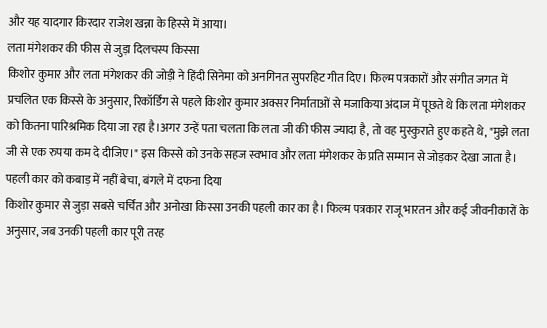और यह यादगार किरदार राजेश खन्ना के हिस्से में आया।
लता मंगेशकर की फीस से जुड़ा दिलचस्प किस्सा
किशोर कुमार और लता मंगेशकर की जोड़ी ने हिंदी सिनेमा को अनगिनत सुपरहिट गीत दिए। फिल्म पत्रकारों और संगीत जगत में प्रचलित एक किस्से के अनुसार, रिकॉर्डिंग से पहले किशोर कुमार अक्सर निर्माताओं से मजाकिया अंदाज में पूछते थे कि लता मंगेशकर को कितना पारिश्रमिक दिया जा रहा है।अगर उन्हें पता चलता कि लता जी की फीस ज्यादा है, तो वह मुस्कुराते हुए कहते थे, "मुझे लता जी से एक रुपया कम दे दीजिए।" इस किस्से को उनके सहज स्वभाव और लता मंगेशकर के प्रति सम्मान से जोड़कर देखा जाता है।
पहली कार को कबाड़ में नहीं बेचा, बंगले में दफना दिया
किशोर कुमार से जुड़ा सबसे चर्चित और अनोखा किस्सा उनकी पहली कार का है। फिल्म पत्रकार राजू भारतन और कई जीवनीकारों के अनुसार, जब उनकी पहली कार पूरी तरह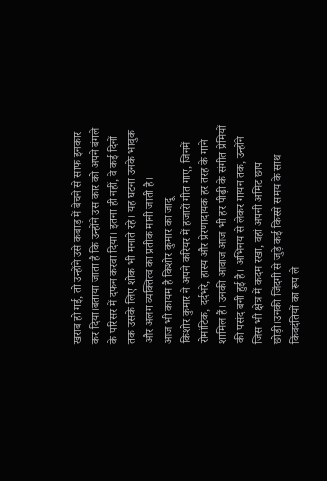खराब हो गई, तो उन्होंने उसे कबाड़ में बेचने से साफ इनकार कर दिया।बताया जाता है कि उन्होंने उस कार को अपने बंगले के परिसर में दफन करवा दिया। इतना ही नहीं, वे कई दिनों तक उसके लिए शोक भी मनाते रहे। यह घटना उनके भावुक और अलग व्यक्तित्व का प्रतीक मानी जाती है।
आज भी कायम है किशोर कुमार का जादू
किशोर कुमार ने अपने करियर में हजारों गीत गाए, जिनमें रोमांटिक, दर्दभरे, हास्य और प्रेरणादायक हर तरह के गाने शामिल हैं। उनकी आवाज आज भी हर पीढ़ी के संगीत प्रेमियों की पसंद बनी हुई है। अभिनय से लेकर गायन तक, उन्होंने जिस भी क्षेत्र में कदम रखा, वहां अपनी अमिट छाप छोड़ी।उनकी जिंदगी से जुड़े कई किस्से समय के साथ किंवदंतियों का रूप ले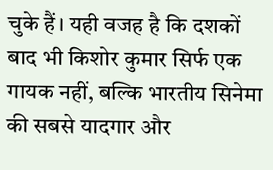चुके हैं। यही वजह है कि दशकों बाद भी किशोर कुमार सिर्फ एक गायक नहीं, बल्कि भारतीय सिनेमा की सबसे यादगार और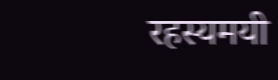रहस्यमयी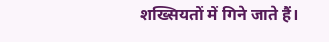शख्सियतों में गिने जाते हैं।